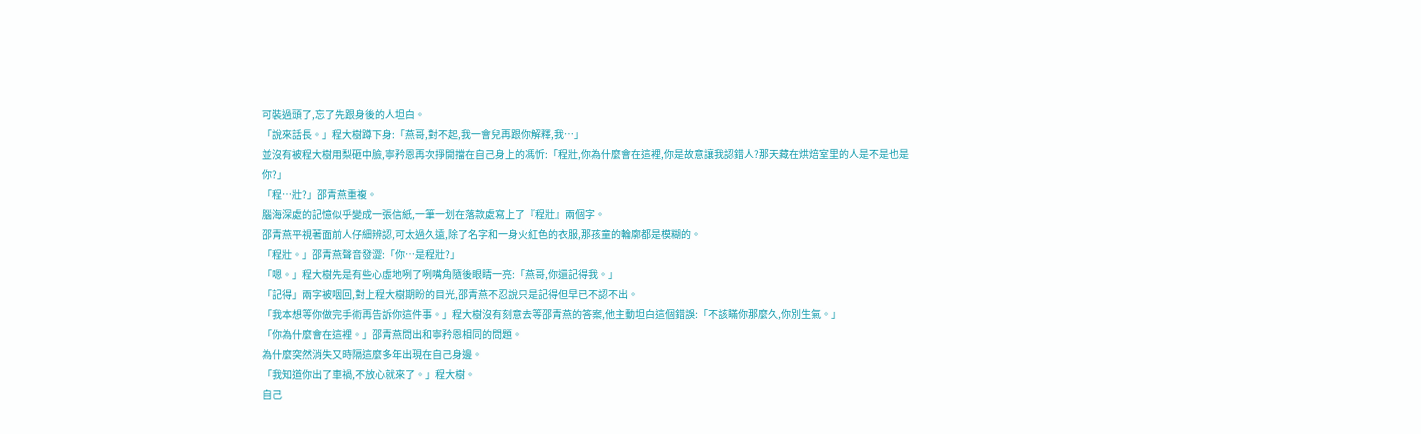可裝過頭了,忘了先跟身後的人坦白。
「說來話長。」程大樹蹲下身:「燕哥,對不起,我一會兒再跟你解釋,我…」
並沒有被程大樹用梨砸中臉,寧矜恩再次掙開擋在自己身上的馮忻:「程壯,你為什麼會在這裡,你是故意讓我認錯人?那天藏在烘焙室里的人是不是也是你?」
「程…壯?」邵青燕重複。
腦海深處的記憶似乎變成一張信紙,一筆一划在落款處寫上了『程壯』兩個字。
邵青燕平視著面前人仔細辨認,可太過久遠,除了名字和一身火紅色的衣服,那孩童的輪廓都是模糊的。
「程壯。」邵青燕聲音發澀:「你…是程壯?」
「嗯。」程大樹先是有些心虛地咧了咧嘴角隨後眼睛一亮:「燕哥,你還記得我。」
「記得」兩字被咽回,對上程大樹期盼的目光,邵青燕不忍說只是記得但早已不認不出。
「我本想等你做完手術再告訴你這件事。」程大樹沒有刻意去等邵青燕的答案,他主動坦白這個錯誤:「不該瞞你那麼久,你別生氣。」
「你為什麼會在這裡。」邵青燕問出和寧矜恩相同的問題。
為什麼突然消失又時隔這麼多年出現在自己身邊。
「我知道你出了車禍,不放心就來了。」程大樹。
自己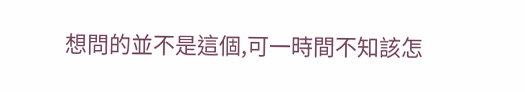想問的並不是這個,可一時間不知該怎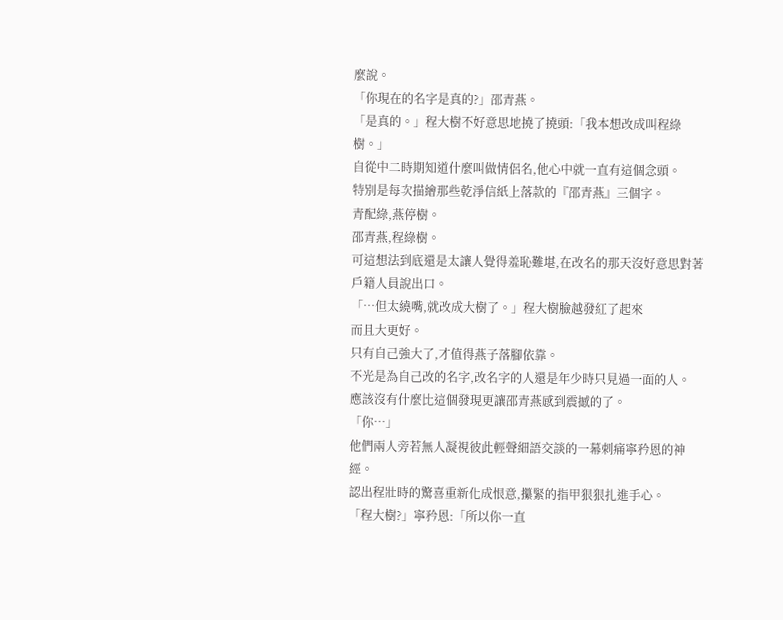麼說。
「你現在的名字是真的?」邵青燕。
「是真的。」程大樹不好意思地撓了撓頭:「我本想改成叫程綠樹。」
自從中二時期知道什麼叫做情侶名,他心中就一直有這個念頭。
特別是每次描繪那些乾淨信紙上落款的『邵青燕』三個字。
青配綠,燕停樹。
邵青燕,程綠樹。
可這想法到底還是太讓人覺得羞恥難堪,在改名的那天沒好意思對著戶籍人員說出口。
「…但太繞嘴,就改成大樹了。」程大樹臉越發紅了起來
而且大更好。
只有自己強大了,才值得燕子落腳依靠。
不光是為自己改的名字,改名字的人還是年少時只見過一面的人。
應該沒有什麼比這個發現更讓邵青燕感到震撼的了。
「你…」
他們兩人旁若無人凝視彼此輕聲細語交談的一幕刺痛寧矜恩的神經。
認出程壯時的驚喜重新化成恨意,攥緊的指甲狠狠扎進手心。
「程大樹?」寧矜恩:「所以你一直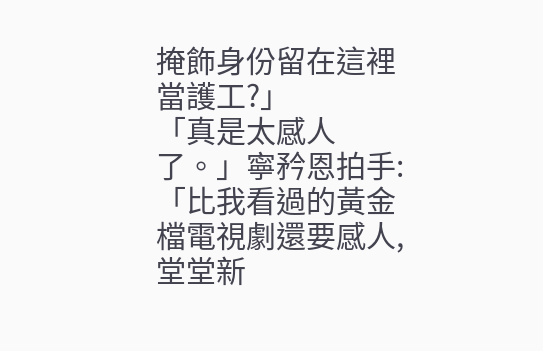掩飾身份留在這裡當護工?」
「真是太感人了。」寧矜恩拍手:「比我看過的黃金檔電視劇還要感人,堂堂新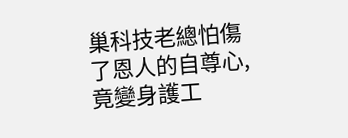巢科技老總怕傷了恩人的自尊心,竟變身護工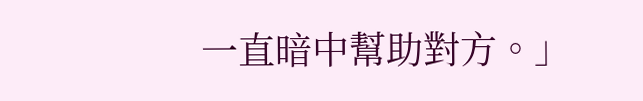一直暗中幫助對方。」